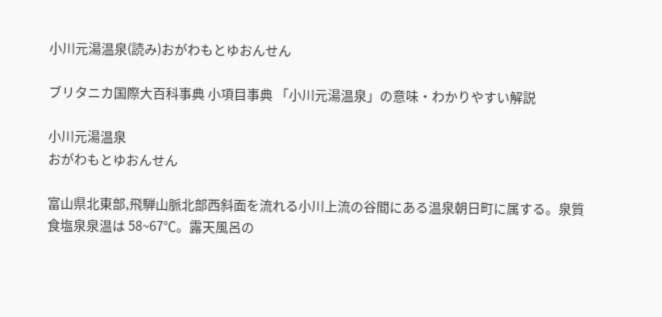小川元湯温泉(読み)おがわもとゆおんせん

ブリタニカ国際大百科事典 小項目事典 「小川元湯温泉」の意味・わかりやすい解説

小川元湯温泉
おがわもとゆおんせん

富山県北東部,飛騨山脈北部西斜面を流れる小川上流の谷間にある温泉朝日町に属する。泉質食塩泉泉温は 58~67℃。露天風呂の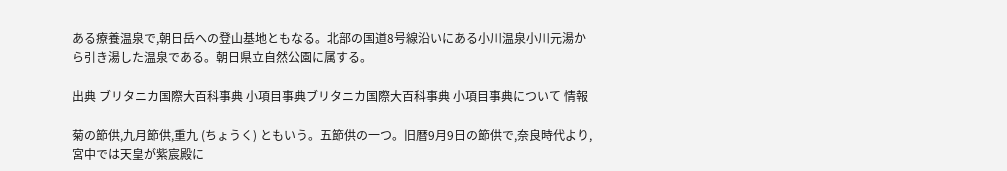ある療養温泉で,朝日岳への登山基地ともなる。北部の国道8号線沿いにある小川温泉小川元湯から引き湯した温泉である。朝日県立自然公園に属する。

出典 ブリタニカ国際大百科事典 小項目事典ブリタニカ国際大百科事典 小項目事典について 情報

菊の節供,九月節供,重九 (ちょうく) ともいう。五節供の一つ。旧暦9月9日の節供で,奈良時代より,宮中では天皇が紫宸殿に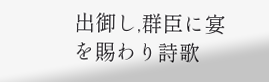出御し,群臣に宴を賜わり詩歌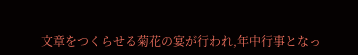文章をつくらせる菊花の宴が行われ,年中行事となっ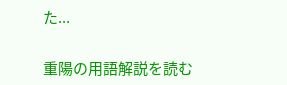た...

重陽の用語解説を読む